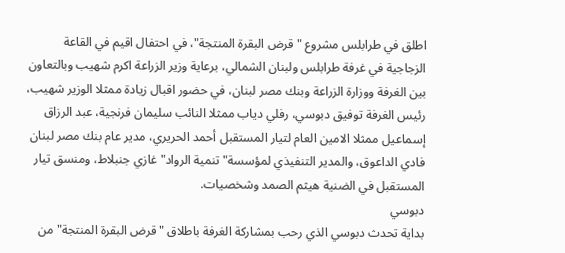اطلق في طرابلس مشروع "قرض البقرة المنتجة"، في احتفال اقيم في القاعة الزجاجية في غرفة طرابلس ولبنان الشمالي، برعاية وزير الزراعة اكرم شهيب وبالتعاون بين الغرفة ووزارة الزراعة وبنك مصر لبنان، في حضور اقبال زيادة ممثلا الوزير شهيب، رئيس الغرفة توفيق دبوسي، رفلي دياب ممثلا النائب سليمان فرنجية، عبد الرزاق إسماعيل ممثلا الامين العام لتيار المستقبل أحمد الحريري، مدير عام بنك مصر لبنان فادي الداعوق، والمدير التنفيذي لمؤسسة" تنمية الرواد" غازي جنبلاط، ومنسق تيار المستقبل في الضنية هيثم الصمد وشخصيات.
دبوسي
بداية تحدث دبوسي الذي رحب بمشاركة الغرفة باطلاق "قرض البقرة المنتجة" من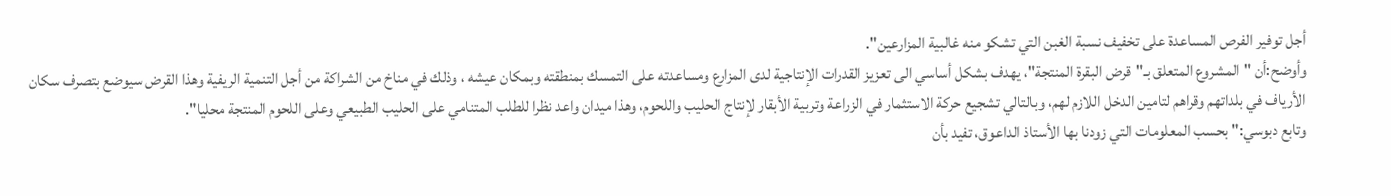أجل توفير الفرص المساعدة على تخفيف نسبة الغبن التي تشكو منه غالبية المزارعين".
وأوضح:أن "المشروع المتعلق بـ"قرض البقرة المنتجة"، يهدف بشكل أساسي الى تعزيز القدرات الإنتاجية لدى المزارع ومساعدته على التمسك بمنطقته وبمكان عيشه ، وذلك في مناخ من الشراكة من أجل التنمية الريفية وهذا القرض سيوضع بتصرف سكان الأرياف في بلداتهم وقراهم لتامين الدخل اللازم لهم، وبالتالي تشجيع حركة الاستثمار في الزراعة وتربية الأبقار لإنتاج الحليب واللحوم، وهذا ميدان واعد نظرا للطلب المتنامي على الحليب الطبيعي وعلى اللحوم المنتجة محليا".
وتابع دبوسي:" بحسب المعلومات التي زودنا بها الأستاذ الداعوق، تفيد بأن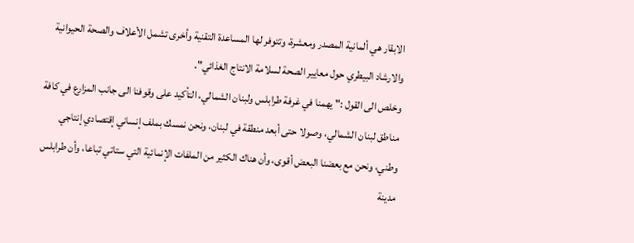الابقار هي ألمانية المصدر ومعشرة، وتتوفر لها المساعدة التقنية وأخرى تشمل الأعلاف والصحة الحيوانية والارشاد البيطري حول معايير الصحة لسلامة الانتاج الغذائي".
وخلص الى القول :" يهمنا في غرفة طرابلس ولبنان الشمالي، التأكيد على وقوفنا الى جانب المزارع في كافة مناطق لبنان الشمالي، وصولا حتى أبعد منطقة في لبنان، ونحن نمسك بملف إنساني إقتصادي إنتاجي وطني، ونحن مع بعضنا البعض أقوى، وأن هناك الكثير من الملفات الإنمائية التي ستاتي تباعا، وأن طرابلس مدينة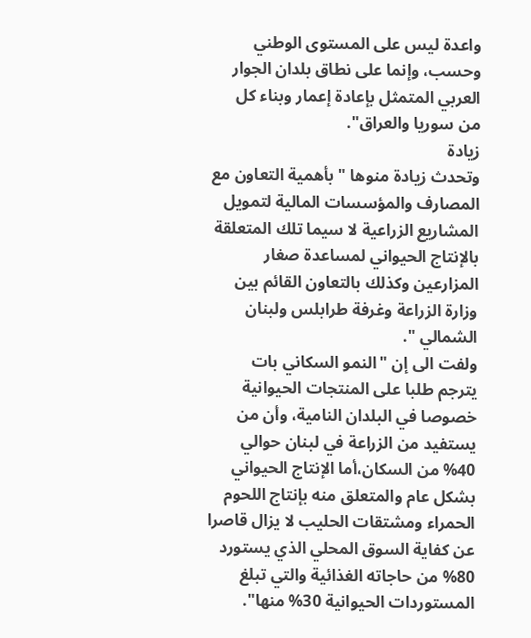واعدة ليس على المستوى الوطني وحسب، وإنما على نطاق بلدان الجوار العربي المتمثل بإعادة إعمار وبناء كل من سوريا والعراق".
زيادة
وتحدث زيادة منوها " بأهمية التعاون مع المصارف والمؤسسات المالية لتمويل المشاريع الزراعية لا سيما تلك المتعلقة بالإنتاج الحيواني لمساعدة صغار المزارعين وكذلك بالتعاون القائم بين وزارة الزراعة وغرفة طرابلس ولبنان الشمالي ".
ولفت الى إن "النمو السكاني بات يترجم طلبا على المنتجات الحيوانية خصوصا في البلدان النامية، وأن من يستفيد من الزراعة في لبنان حوالي 40% من السكان،أما الإنتاج الحيواني بشكل عام والمتعلق منه بإنتاج اللحوم الحمراء ومشتقات الحليب لا يزال قاصرا عن كفاية السوق المحلي الذي يستورد 80% من حاجاته الغذائية والتي تبلغ المستوردات الحيوانية 30% منها".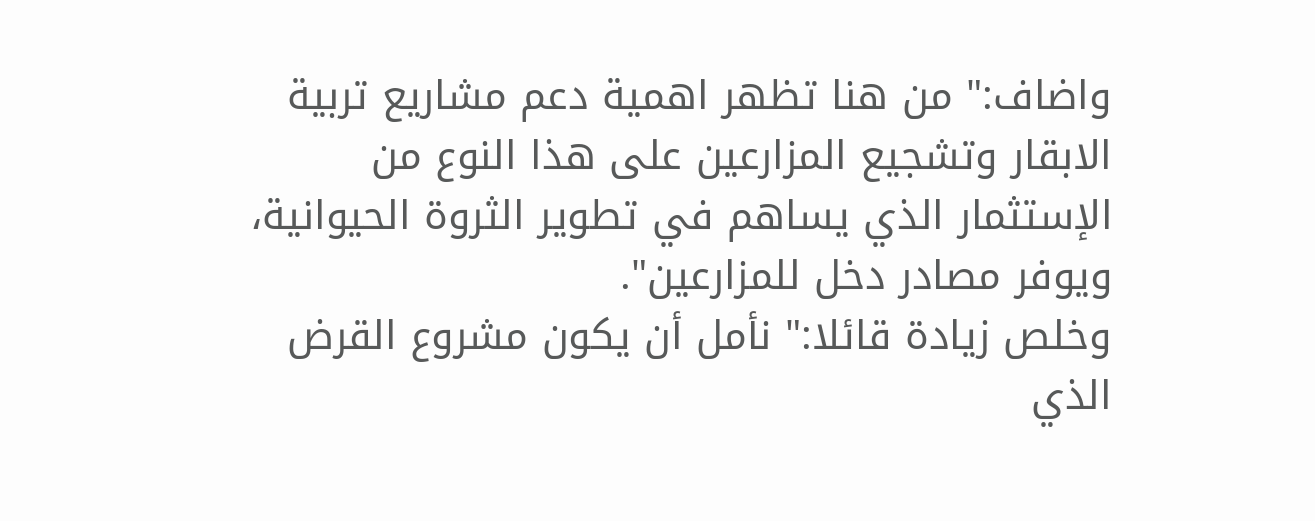واضاف:" من هنا تظهر اهمية دعم مشاريع تربية الابقار وتشجيع المزارعين على هذا النوع من الإستثمار الذي يساهم في تطوير الثروة الحيوانية، ويوفر مصادر دخل للمزارعين".
وخلص زيادة قائلا:" نأمل أن يكون مشروع القرض الذي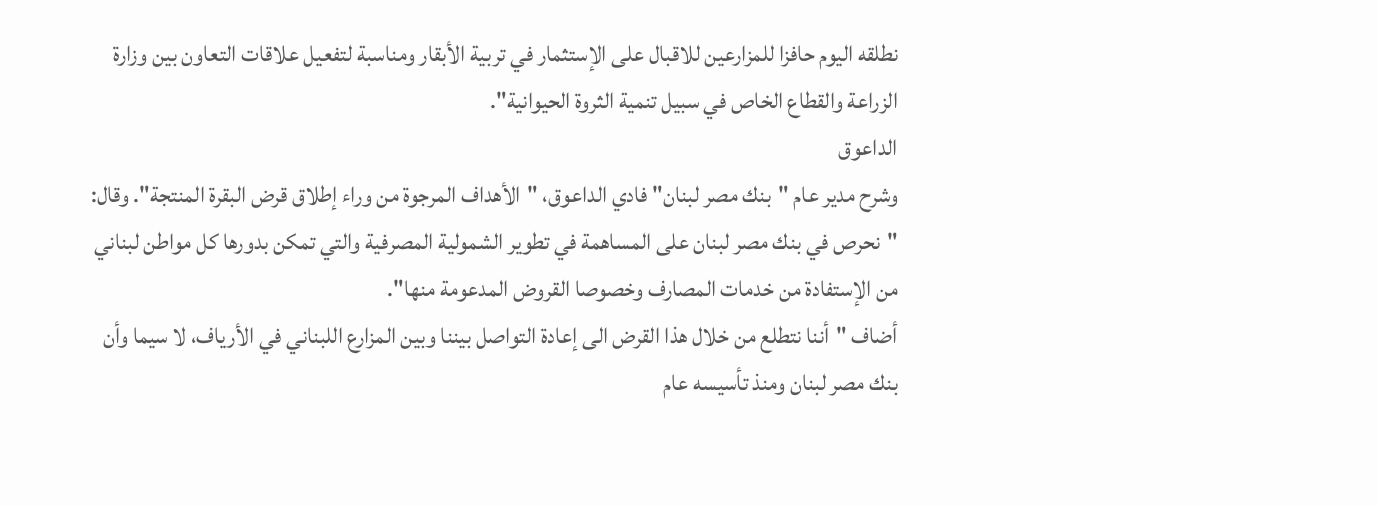نطلقه اليوم حافزا للمزارعين للاقبال على الإستثمار في تربية الأبقار ومناسبة لتفعيل علاقات التعاون بين وزارة الزراعة والقطاع الخاص في سبيل تنمية الثروة الحيوانية".
الداعوق
وشرح مدير عام "بنك مصر لبنان" فادي الداعوق، "الأهداف المرجوة من وراء إطلاق قرض البقرة المنتجة". وقال: "نحرص في بنك مصر لبنان على المساهمة في تطوير الشمولية المصرفية والتي تمكن بدورها كل مواطن لبناني من الإستفادة من خدمات المصارف وخصوصا القروض المدعومة منها".
أضاف "أننا نتطلع من خلال هذا القرض الى إعادة التواصل بيننا وبين المزارع اللبناني في الأرياف، لا سيما وأن بنك مصر لبنان ومنذ تأسيسه عام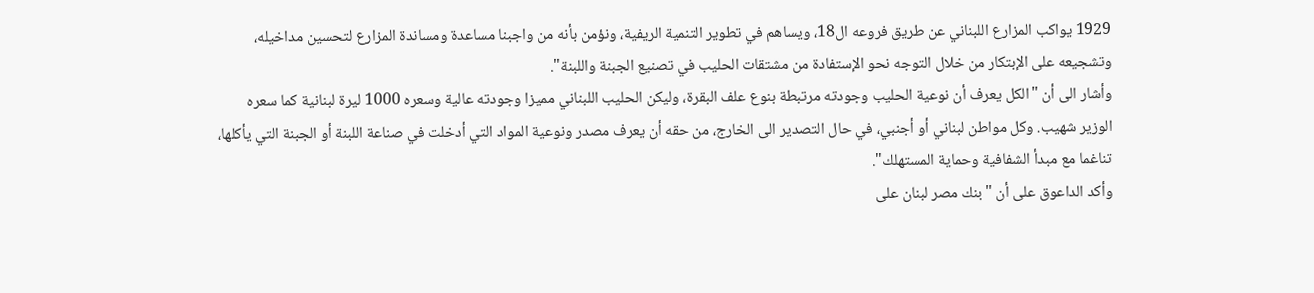1929 يواكب المزارع اللبناني عن طريق فروعه ال18، ويساهم في تطوير التنمية الريفية، ونؤمن بأنه من واجبنا مساعدة ومساندة المزارع لتحسين مداخيله، وتشجيعه على الإبتكار من خلال التوجه نحو الإستفادة من مشتقات الحليب في تصنيع الجبنة واللبنة".
وأشار الى أن "الكل يعرف أن نوعية الحليب وجودته مرتبطة بنوع علف البقرة، وليكن الحليب اللبناني مميزا وجودته عالية وسعره 1000 ليرة لبنانية كما سعره الوزير شهيب. وكل مواطن لبناني أو أجنبي، في حال التصدير الى الخارج، من حقه أن يعرف مصدر ونوعية المواد التي أدخلت في صناعة اللبنة أو الجبنة التي يأكلها، تناغما مع مبدأ الشفافية وحماية المستهلك".
وأكد الداعوق على أن "بنك مصر لبنان على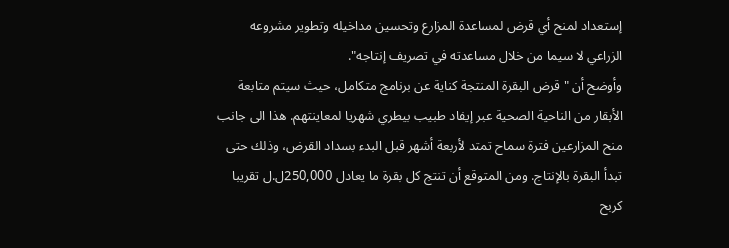إستعداد لمنح أي قرض لمساعدة المزارع وتحسين مداخيله وتطوير مشروعه الزراعي لا سيما من خلال مساعدته في تصريف إنتاجه".
وأوضح أن " قرض البقرة المنتجة كناية عن برنامج متكامل، حيث سيتم متابعة الأبقار من الناحية الصحية عبر إيفاد طبيب بيطري شهريا لمعاينتهم. هذا الى جانب منح المزارعين فترة سماح تمتد لأربعة أشهر قبل البدء بسداد القرض، وذلك حتى تبدأ البقرة بالإنتاج. ومن المتوقع أن تنتج كل بقرة ما يعادل 250,000ل.ل تقريبا كربح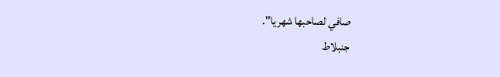صافي لصاحبها شهريا".
جنبلاط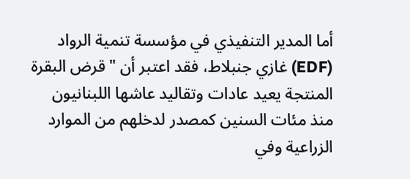أما المدير التنفيذي في مؤسسة تنمية الرواد (EDF) غازي جنبلاط، فقد اعتبر أن "قرض البقرة المنتجة يعيد عادات وتقاليد عاشها اللبنانيون منذ مئات السنين كمصدر لدخلهم من الموارد الزراعية وفي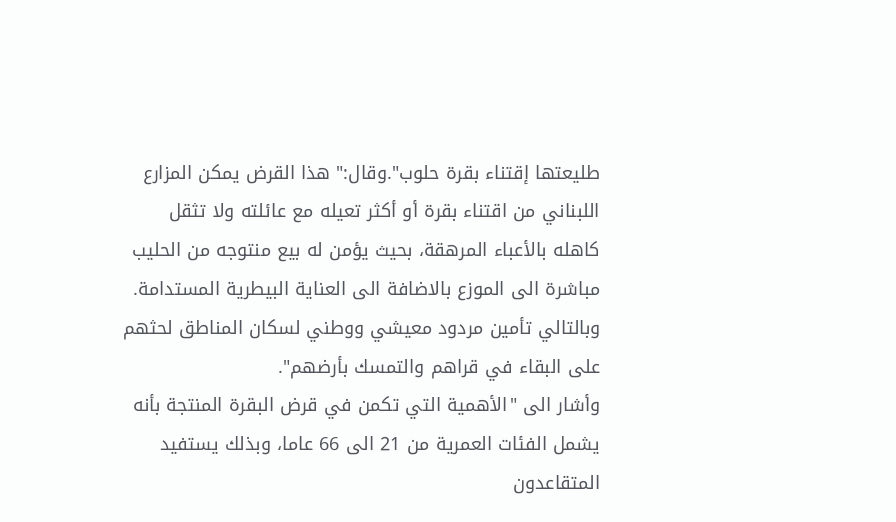طليعتها إقتناء بقرة حلوب".وقال:" هذا القرض يمكن المزارع اللبناني من اقتناء بقرة أو أكثر تعيله مع عائلته ولا تثقل كاهله بالأعباء المرهقة، بحيث يؤمن له بيع منتوجه من الحليب مباشرة الى الموزع بالاضافة الى العناية البيطرية المستدامة. وبالتالي تأمين مردود معيشي ووطني لسكان المناطق لحثهم على البقاء في قراهم والتمسك بأرضهم".
وأشار الى "الأهمية التي تكمن في قرض البقرة المنتجة بأنه يشمل الفئات العمرية من 21 الى 66 عاما، وبذلك يستفيد المتقاعدون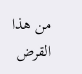من هذا القرض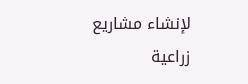لإنشاء مشاريع زراعية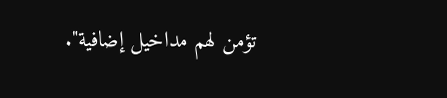تؤمن لهم مداخيل إضافية".